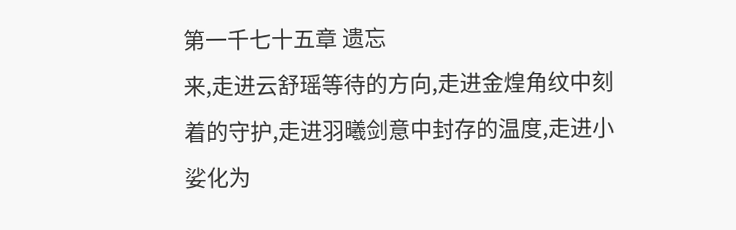第一千七十五章 遗忘
来,走进云舒瑶等待的方向,走进金煌角纹中刻着的守护,走进羽曦剑意中封存的温度,走进小娑化为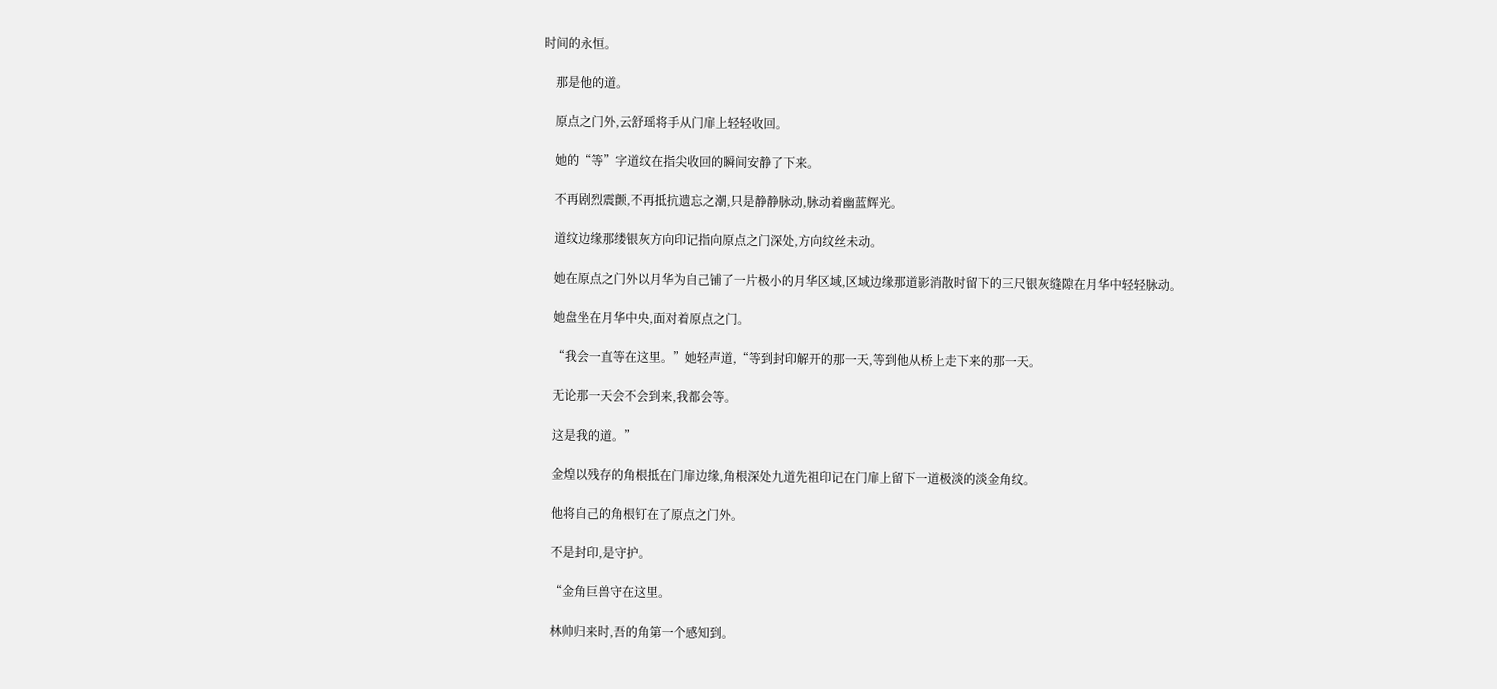时间的永恒。

    那是他的道。

    原点之门外,云舒瑶将手从门扉上轻轻收回。

    她的“等”字道纹在指尖收回的瞬间安静了下来。

    不再剧烈震颤,不再抵抗遗忘之潮,只是静静脉动,脉动着幽蓝辉光。

    道纹边缘那缕银灰方向印记指向原点之门深处,方向纹丝未动。

    她在原点之门外以月华为自己铺了一片极小的月华区域,区域边缘那道影消散时留下的三尺银灰缝隙在月华中轻轻脉动。

    她盘坐在月华中央,面对着原点之门。

    “我会一直等在这里。”她轻声道,“等到封印解开的那一天,等到他从桥上走下来的那一天。

    无论那一天会不会到来,我都会等。

    这是我的道。”

    金煌以残存的角根抵在门扉边缘,角根深处九道先祖印记在门扉上留下一道极淡的淡金角纹。

    他将自己的角根钉在了原点之门外。

    不是封印,是守护。

    “金角巨兽守在这里。

    林帅归来时,吾的角第一个感知到。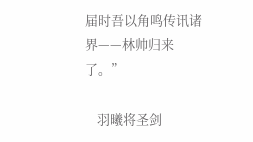届时吾以角鸣传讯诸界——林帅归来了。”

    羽曦将圣剑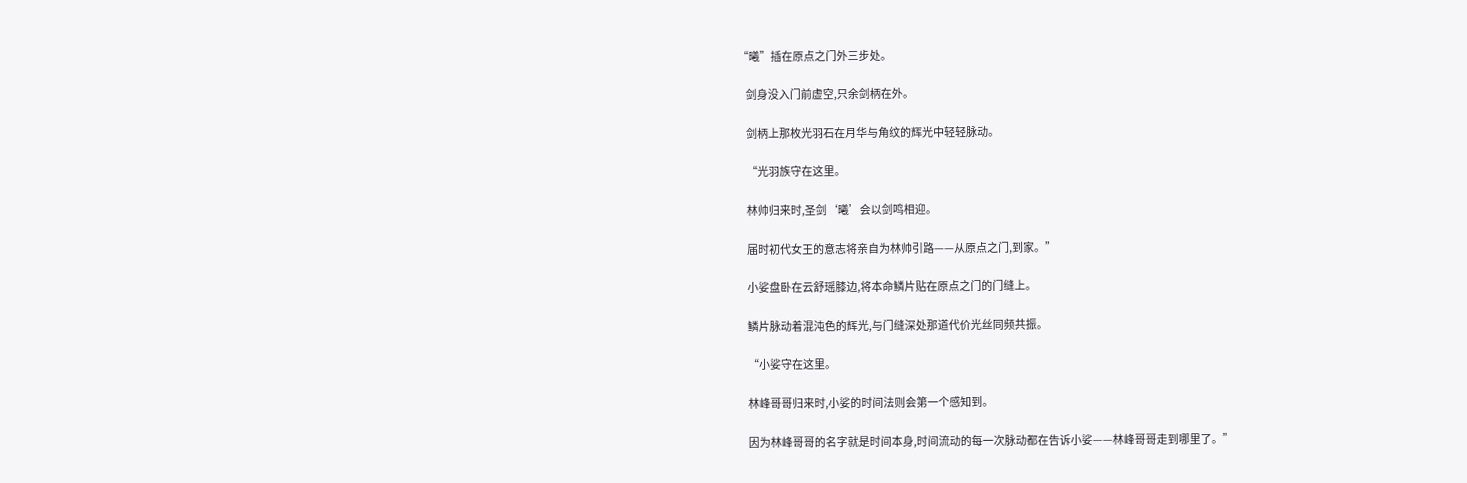“曦”插在原点之门外三步处。

    剑身没入门前虚空,只余剑柄在外。

    剑柄上那枚光羽石在月华与角纹的辉光中轻轻脉动。

    “光羽族守在这里。

    林帅归来时,圣剑‘曦’会以剑鸣相迎。

    届时初代女王的意志将亲自为林帅引路——从原点之门,到家。”

    小娑盘卧在云舒瑶膝边,将本命鳞片贴在原点之门的门缝上。

    鳞片脉动着混沌色的辉光,与门缝深处那道代价光丝同频共振。

    “小娑守在这里。

    林峰哥哥归来时,小娑的时间法则会第一个感知到。

    因为林峰哥哥的名字就是时间本身,时间流动的每一次脉动都在告诉小娑——林峰哥哥走到哪里了。”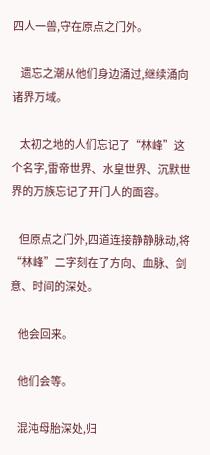四人一兽,守在原点之门外。

    遗忘之潮从他们身边涌过,继续涌向诸界万域。

    太初之地的人们忘记了“林峰”这个名字,雷帝世界、水皇世界、沉默世界的万族忘记了开门人的面容。

    但原点之门外,四道连接静静脉动,将“林峰”二字刻在了方向、血脉、剑意、时间的深处。

    他会回来。

    他们会等。

    混沌母胎深处,归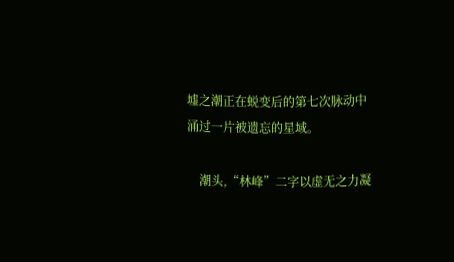墟之潮正在蜕变后的第七次脉动中涌过一片被遗忘的星域。

    潮头,“林峰”二字以虚无之力凝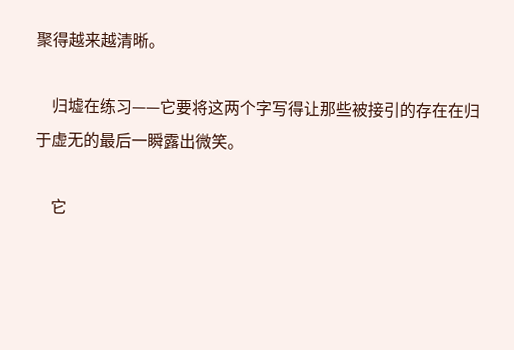聚得越来越清晰。

    归墟在练习——它要将这两个字写得让那些被接引的存在在归于虚无的最后一瞬露出微笑。

    它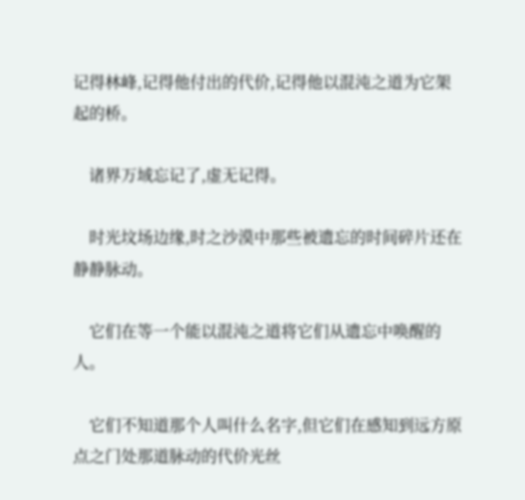记得林峰,记得他付出的代价,记得他以混沌之道为它架起的桥。

    诸界万域忘记了,虚无记得。

    时光坟场边缘,时之沙漠中那些被遗忘的时间碎片还在静静脉动。

    它们在等一个能以混沌之道将它们从遗忘中唤醒的人。

    它们不知道那个人叫什么名字,但它们在感知到远方原点之门处那道脉动的代价光丝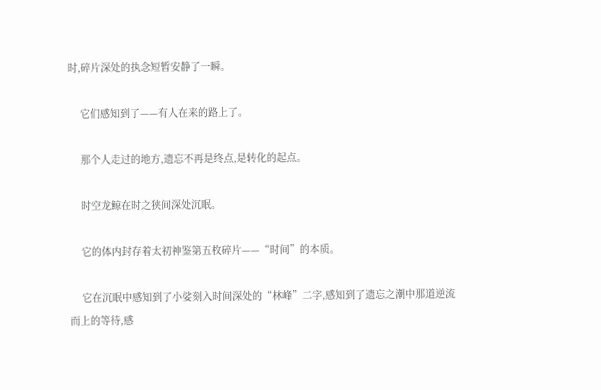时,碎片深处的执念短暂安静了一瞬。

    它们感知到了——有人在来的路上了。

    那个人走过的地方,遗忘不再是终点,是转化的起点。

    时空龙鲸在时之狭间深处沉眠。

    它的体内封存着太初神鉴第五枚碎片——“时间”的本质。

    它在沉眠中感知到了小娑刻入时间深处的“林峰”二字,感知到了遗忘之潮中那道逆流而上的等待,感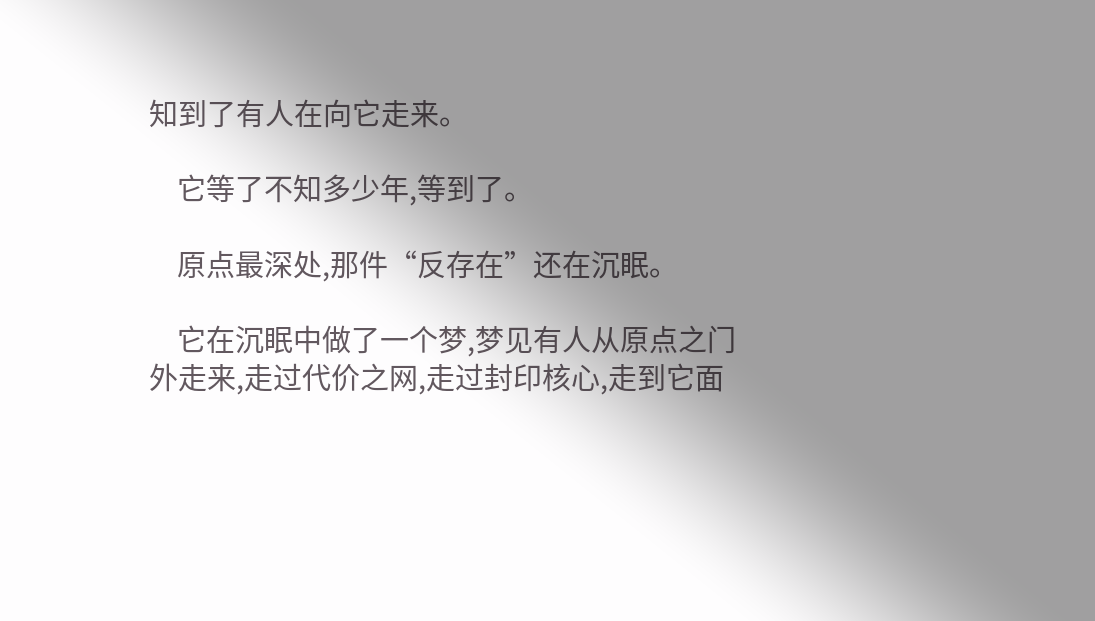知到了有人在向它走来。

    它等了不知多少年,等到了。

    原点最深处,那件“反存在”还在沉眠。

    它在沉眠中做了一个梦,梦见有人从原点之门外走来,走过代价之网,走过封印核心,走到它面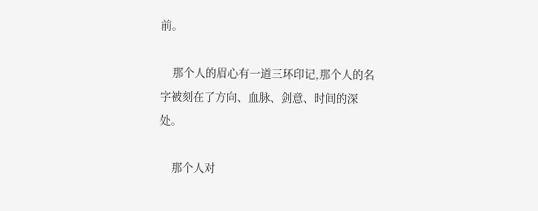前。

    那个人的眉心有一道三环印记,那个人的名字被刻在了方向、血脉、剑意、时间的深处。

    那个人对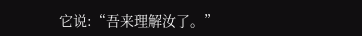它说:“吾来理解汝了。”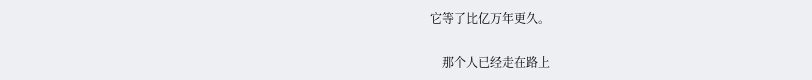它等了比亿万年更久。

    那个人已经走在路上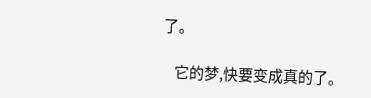了。

    它的梦,快要变成真的了。